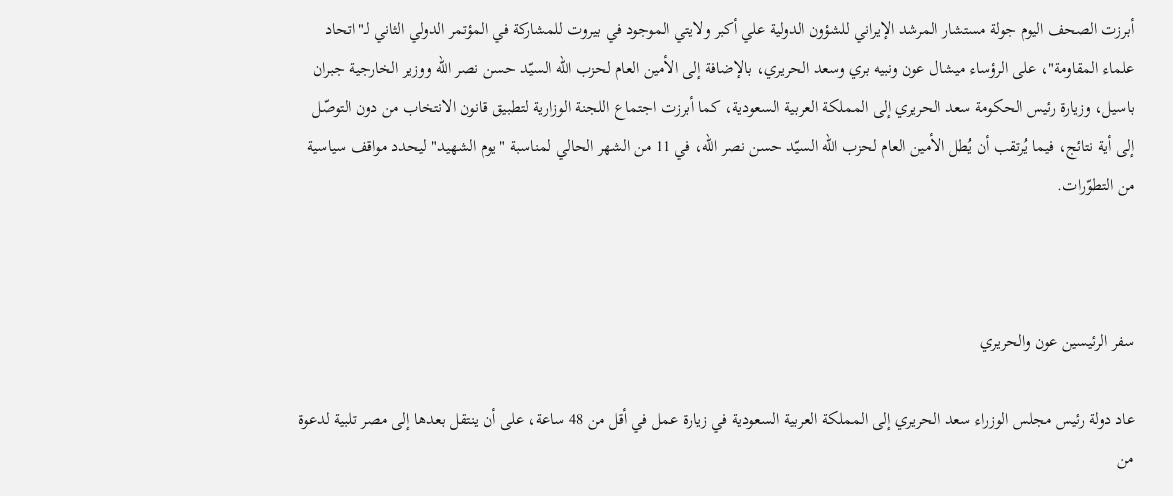أبرزت الصحف اليوم جولة مستشار المرشد الإيراني للشؤون الدولية علي أكبر ولايتي الموجود في بيروت للمشاركة في المؤتمر الدولي الثاني لـ"اتحاد علماء المقاومة"، على الرؤساء ميشال عون ونبيه بري وسعد الحريري، بالإضافة إلى الأمين العام لحزب الله السيّد حسن نصر الله ووزير الخارجية جبران باسيل، وزيارة رئيس الحكومة سعد الحريري إلى المملكة العربية السعودية، كما أبرزت اجتماع اللجنة الوزارية لتطبيق قانون الانتخاب من دون التوصّل إلى أية نتائج، فيما يُرتقب أن يُطل الأمين العام لحزب الله السيّد حسن نصر الله، في 11 من الشهر الحالي لمناسبة "يوم الشهيد" ليحدد مواقف سياسية من التطوّرات.



سفر الرئيسين عون والحريري

عاد دولة رئيس مجلس الوزراء سعد الحريري إلى المملكة العربية السعودية في زيارة عمل في أقل من 48 ساعة، على أن ينتقل بعدها إلى مصر تلبية لدعوة من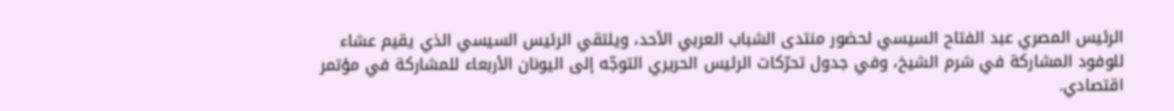الرئيس المصري عبد الفتاح السيسي لحضور منتدى الشباب العربي الأحد، ويلتقي الرئيس السيسي الذي يقيم عشاء للوفود المشاركة في شرم الشيخ، وفي جدول تحرّكات الرئيس الحريري التوجّه إلى اليونان الأربعاء للمشاركة في مؤتمر اقتصادي.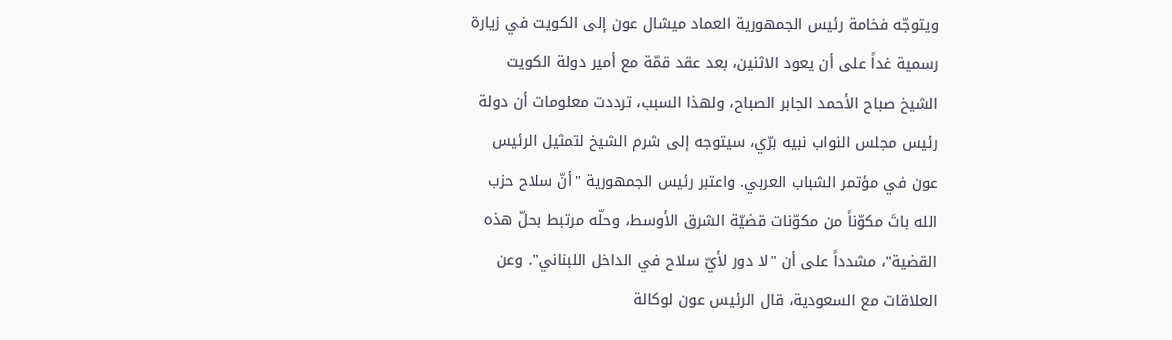ويتوجّه فخامة رئيس الجمهورية العماد ميشال عون إلى الكويت في زيارة رسمية غداً على أن يعود الاثنين، بعد عقد قمّة مع أمير دولة الكويت الشيخ صباح الأحمد الجابر الصباح، ولهذا السبب، ترددت معلومات أن دولة رئيس مجلس النواب نبيه برّي، سيتوجه إلى شرم الشيخ لتمثيل الرئيس عون في مؤتمر الشباب العربي. واعتبر رئيس الجمهورية "أنّ سلاح حزب الله باتَ مكوّناً من مكوّنات قضيّة الشرق الأوسط، وحلّه مرتبط بحلّ هذه القضية"، مشدداً على أن "لا دور لأيّ سلاح في الداخل اللبناني". وعن العلاقات مع السعودية، قال الرئيس عون لوكالة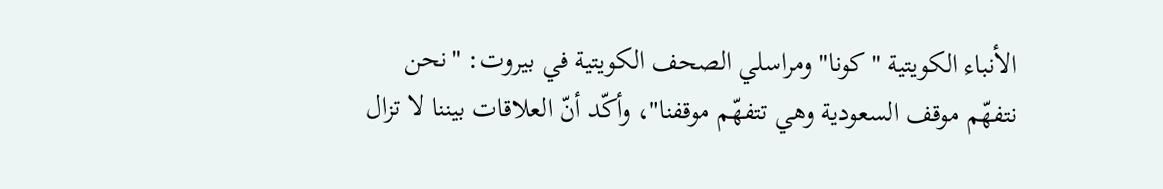الأنباء الكويتية "كونا" ومراسلي الصحف الكويتية في بيروت: "نحن نتفهّم موقف السعودية وهي تتفهّم موقفنا"، وأكّد أنّ العلاقات بيننا لا تزال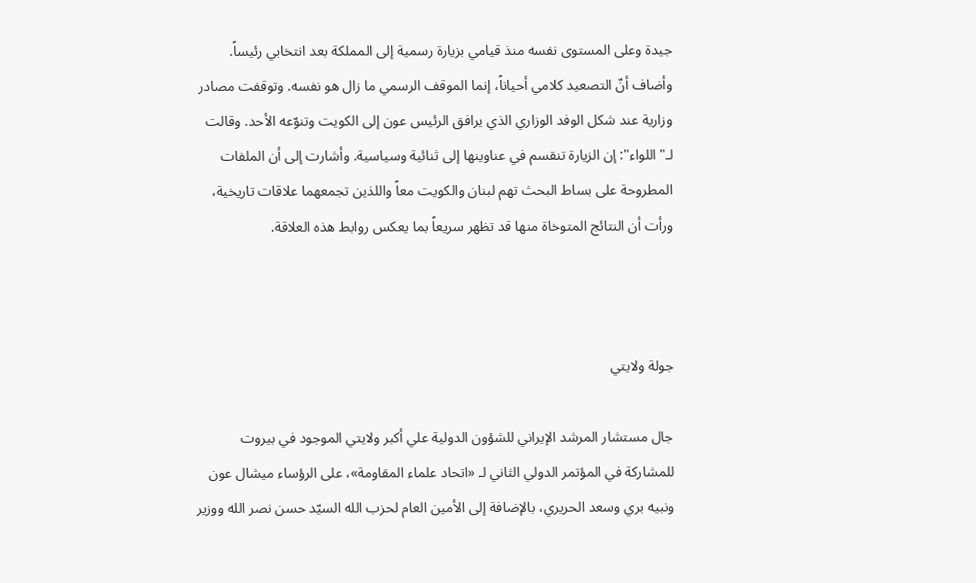جيدة وعلى المستوى نفسه منذ قيامي بزيارة رسمية إلى المملكة بعد انتخابي رئيساً. وأضاف أنّ التصعيد كلامي أحياناً، إنما الموقف الرسمي ما زال هو نفسه. وتوقفت مصادر وزارية عند شكل الوفد الوزاري الذي يرافق الرئيس عون إلى الكويت وتنوّعه الأحد. وقالت لـ"اللواء": إن الزيارة تنقسم في عناوينها إلى ثنائية وسياسية. وأشارت إلى أن الملفات المطروحة على بساط البحث تهم لبنان والكويت معاً واللذين تجمعهما علاقات تاريخية، ورأت أن النتائج المتوخاة منها قد تظهر سريعاً بما يعكس روابط هذه العلاقة.



جولة ولايتي

جال مستشار المرشد الإيراني للشؤون الدولية علي أكبر ولايتي الموجود في بيروت للمشاركة في المؤتمر الدولي الثاني لـ «اتحاد علماء المقاومة»، على الرؤساء ميشال عون ونبيه بري وسعد الحريري، بالإضافة إلى الأمين العام لحزب الله السيّد حسن نصر الله ووزير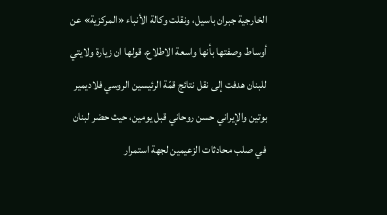الخارجية جبران باسيل، ونقلت وكالة الأنباء «المركزية» عن أوساط وصفتها بأنها واسعة الاطلاع، قولها ان زيارة ولايتي للبنان هدفت إلى نقل نتائج قمّة الرئيسين الروسي فلاديمير بوتين والإيراني حسن روحاني قبل يومين، حيث حضر لبنان في صلب محادثات الزعيمين لجهة استمرار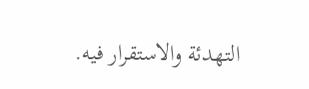التهدئة والاستقرار فيه.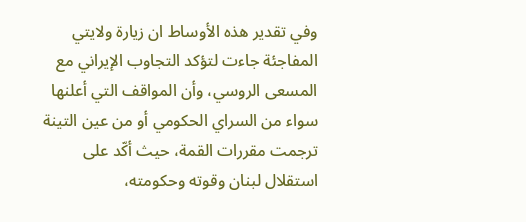وفي تقدير هذه الأوساط ان زيارة ولايتي المفاجئة جاءت لتؤكد التجاوب الإيراني مع المسعى الروسي، وأن المواقف التي أعلنها سواء من السراي الحكومي أو من عين التينة ترجمت مقررات القمة، حيث أكّد على استقلال لبنان وقوته وحكومته،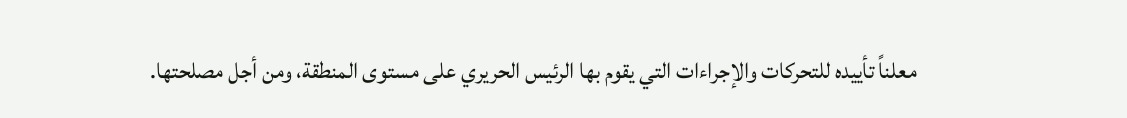معلناً تأييده للتحركات والإجراءات التي يقوم بها الرئيس الحريري على مستوى المنطقة، ومن أجل مصلحتها.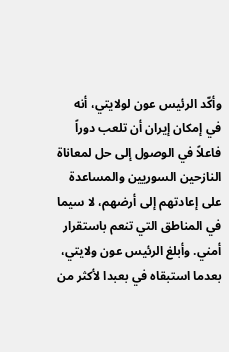وأكّد الرئيس عون لولايتي، أنه في إمكان إيران أن تلعب دوراً فاعلاً في الوصول إلى حل لمعاناة النازحين السوريين والمساعدة على إعادتهم إلى أرضهم، لا سيما في المناطق التي تنعم باستقرار أمني. وأبلغ الرئيس عون ولايتي، بعدما استبقاه في بعبدا لأكثر من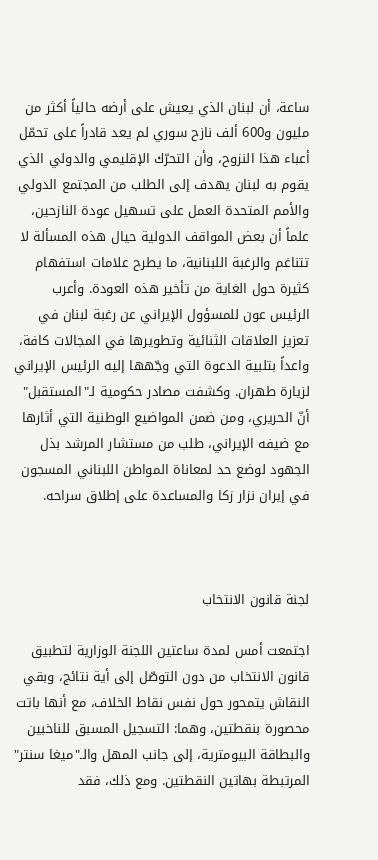ساعة، أن لبنان الذي يعيش على أرضه حالياً أكثر من مليون و600 ألف نازح سوري لم يعد قادراً على تحمّل أعباء هذا النزوح، وأن التحرّك الإقليمي والدولي الذي يقوم به لبنان يهدف إلى الطلب من المجتمع الدولي والأمم المتحدة العمل على تسهيل عودة النازحين، علماً أن بعض المواقف الدولية حيال هذه المسألة لا تتناغم والرغبة اللبنانية، ما يطرح علامات استفهام كثيرة حول الغاية من تأخير هذه العودة. وأعرب الرئيس عون للمسؤول الإيراني عن رغبة لبنان في تعزيز العلاقات الثنائية وتطويرها في المجالات كافة، واعداً بتلبية الدعوة التي وجّهها إليه الرئيس الإيراني لزيارة طهران. وكشفت مصادر حكومية لـ"المستقبل" أنّ الحريري، ومن ضمن المواضيع الوطنية التي أثارها مع ضيفه الإيراني، طلب من مستشار المرشد بذل الجهود لوضع حد لمعاناة المواطن اللبناني المسجون في إيران نزار زكا والمساعدة على إطلاق سراحه.



لجنة قانون الانتخاب

اجتمعت أمس لمدة ساعتين اللجنة الوزارية لتطبيق قانون الانتخاب من دون التوصّل إلى أية نتائج، وبقي النقاش يتمحور حول نفس نقاط الخلاف، مع أنها باتت محصورة بنقطتين، وهما: التسجيل المسبق للناخبين والبطاقة البيومترية، إلى جانب المهل والـ"ميغا سنتر" المرتبطة بهاتين النقطتين. ومع ذلك، فقد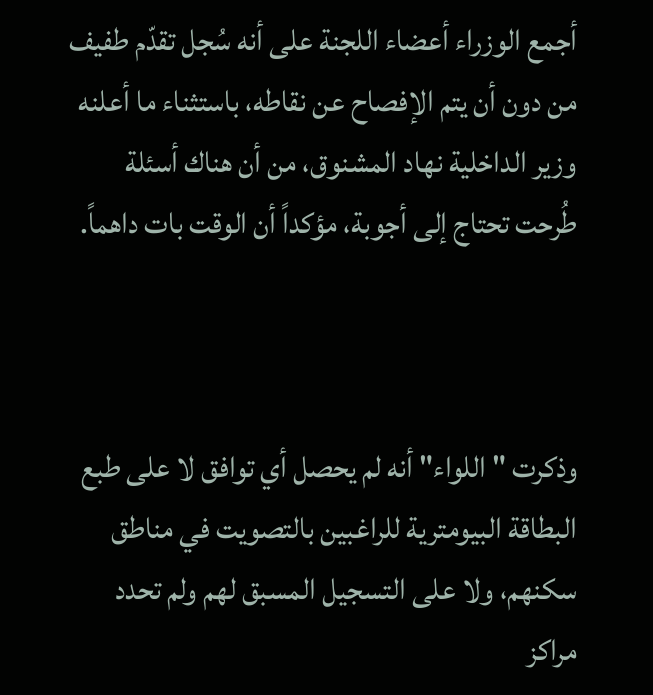أجمع الوزراء أعضاء اللجنة على أنه سُجل تقدّم طفيف من دون أن يتم الإفصاح عن نقاطه، باستثناء ما أعلنه وزير الداخلية نهاد المشنوق، من أن هناك أسئلة طُرحت تحتاج إلى أجوبة، مؤكداً أن الوقت بات داهماً.



وذكرت "اللواء" أنه لم يحصل أي توافق لا على طبع البطاقة البيومترية للراغبين بالتصويت في مناطق سكنهم، ولا على التسجيل المسبق لهم ولم تحدد مراكز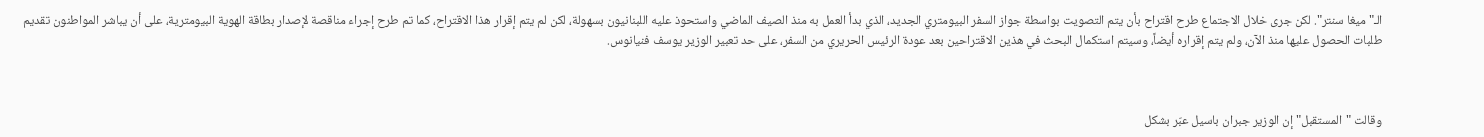الـ"ميغا سنتر". لكن جرى خلال الاجتماع طرح اقتراح بأن يتم التصويت بواسطة جواز السفر البيومتري الجديد، الذي بدأ العمل به منذ الصيف الماضي واستحوذ عليه اللبنانيون بسهولة، لكن لم يتم إقرار هذا الاقتراح، كما تم طرح إجراء مناقصة لإصدار بطاقة الهوية البيومترية، على أن يباشر المواطنون تقديم طلبات الحصول عليها منذ الآن، ولم يتم إقراره أيضاً، وسيتم استكمال البحث في هذين الاقتراحين بعد عودة الرئيس الحريري من السفر، على حد تعبير الوزير يوسف فنيانوس.



وقالت "المستقبل" إن الوزير جبران باسيل عبّر بشكل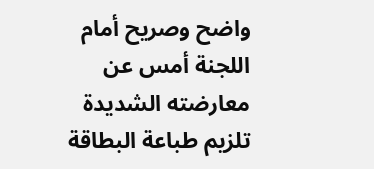واضح وصريح أمام اللجنة أمس عن معارضته الشديدة تلزيم طباعة البطاقة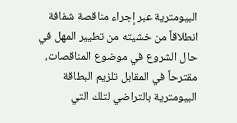البيومترية عبر إجراء مناقصة شفافة انطلاقاً من خشيته من تطيير المهل في حال الشروع في موضوع المناقصات، مقترحاً في المقابل تلزيم البطاقة البيومترية بالتراضي لتلك التي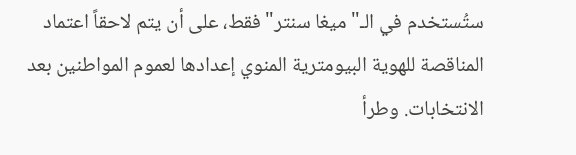ستُستخدم في الـ"ميغا سنتر" فقط، على أن يتم لاحقاً اعتماد المناقصة للهوية البيومترية المنوي إعدادها لعموم المواطنين بعد الانتخابات. وطرأ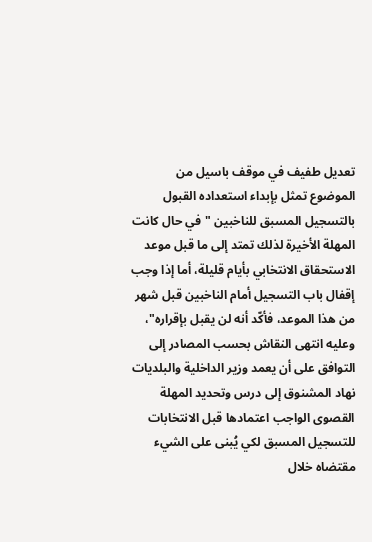تعديل طفيف في موقف باسيل من الموضوع تمثل بإبداء استعداده القبول بالتسجيل المسبق للناخبين "في حال كانت المهلة الأخيرة لذلك تمتد إلى ما قبل موعد الاستحقاق الانتخابي بأيام قليلة، أما إذا وجب إقفال باب التسجيل أمام الناخبين قبل شهر من هذا الموعد، فأكّد أنه لن يقبل بإقراره"، وعليه انتهى النقاش بحسب المصادر إلى التوافق على أن يعمد وزير الداخلية والبلديات نهاد المشنوق إلى درس وتحديد المهلة القصوى الواجب اعتمادها قبل الانتخابات للتسجيل المسبق لكي يُبنى على الشيء مقتضاه خلال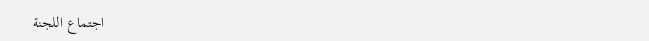اجتماع اللجنة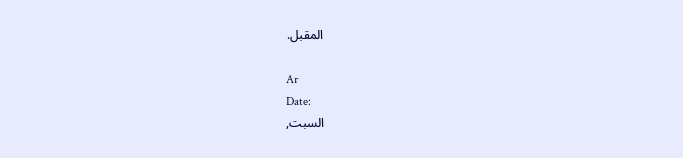المقبل.

Ar
Date:
السبت,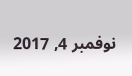نوفمبر 4, 2017